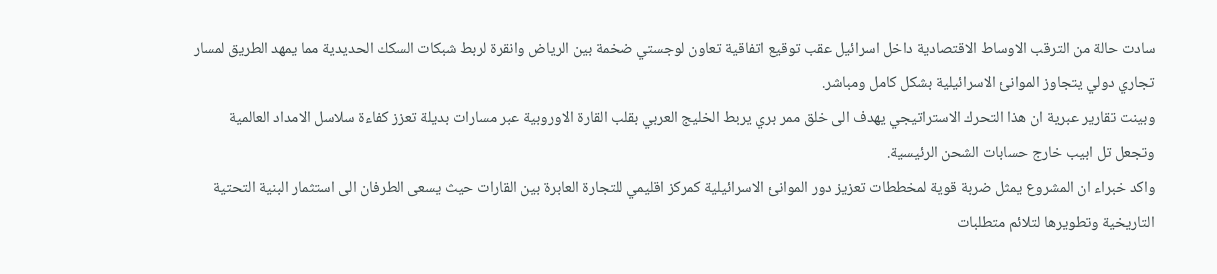سادت حالة من الترقب الاوساط الاقتصادية داخل اسرائيل عقب توقيع اتفاقية تعاون لوجستي ضخمة بين الرياض وانقرة لربط شبكات السكك الحديدية مما يمهد الطريق لمسار تجاري دولي يتجاوز الموانئ الاسرائيلية بشكل كامل ومباشر.
وبينت تقارير عبرية ان هذا التحرك الاستراتيجي يهدف الى خلق ممر بري يربط الخليج العربي بقلب القارة الاوروبية عبر مسارات بديلة تعزز كفاءة سلاسل الامداد العالمية وتجعل تل ابيب خارج حسابات الشحن الرئيسية.
واكد خبراء ان المشروع يمثل ضربة قوية لمخططات تعزيز دور الموانئ الاسرائيلية كمركز اقليمي للتجارة العابرة بين القارات حيث يسعى الطرفان الى استثمار البنية التحتية التاريخية وتطويرها لتلائم متطلبات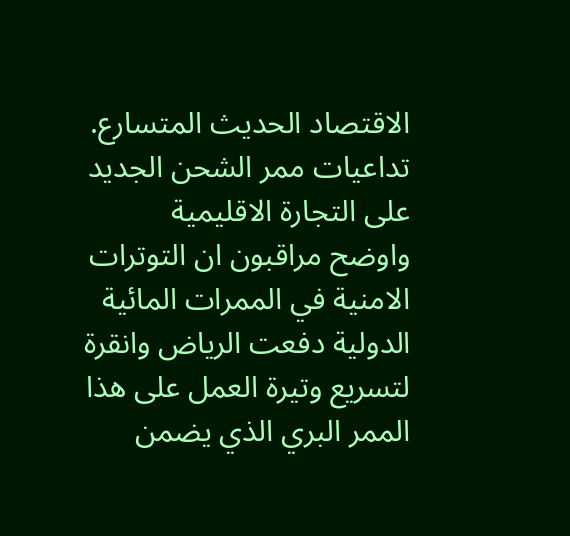الاقتصاد الحديث المتسارع.
تداعيات ممر الشحن الجديد على التجارة الاقليمية
واوضح مراقبون ان التوترات الامنية في الممرات المائية الدولية دفعت الرياض وانقرة لتسريع وتيرة العمل على هذا الممر البري الذي يضمن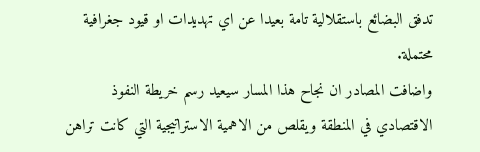تدفق البضائع باستقلالية تامة بعيدا عن اي تهديدات او قيود جغرافية محتملة.
واضافت المصادر ان نجاح هذا المسار سيعيد رسم خريطة النفوذ الاقتصادي في المنطقة ويقلص من الاهمية الاستراتيجية التي كانت تراهن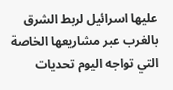عليها اسرائيل لربط الشرق بالغرب عبر مشاريعها الخاصة التي تواجه اليوم تحديات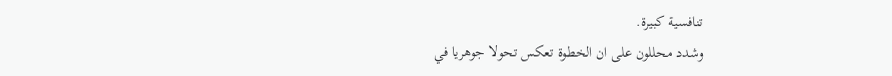تنافسية كبيرة.
وشدد محللون على ان الخطوة تعكس تحولا جوهريا في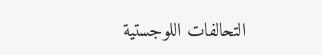التحالفات اللوجستية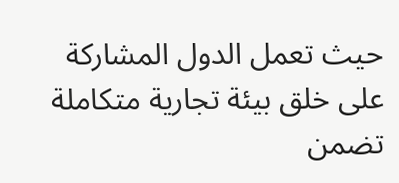حيث تعمل الدول المشاركة على خلق بيئة تجارية متكاملة تضمن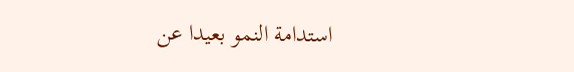استدامة النمو بعيدا عن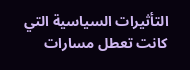التأثيرات السياسية التي كانت تعطل مسارات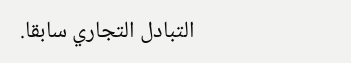التبادل التجاري سابقا.